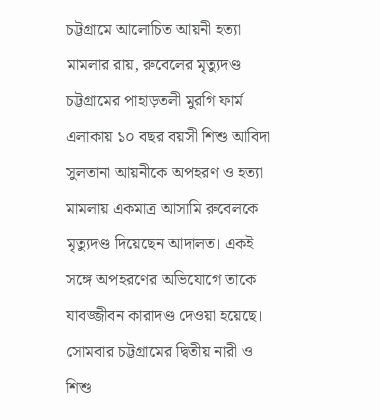চট্টগ্রামে আলোচিত আয়নী হত্যা মামলার রায়, রুবেলের মৃত্যুদণ্ড
চট্টগ্রামের পাহাড়তলী মুরগি ফার্ম এলাকায় ১০ বছর বয়সী শিশু আবিদা সুলতানা আয়নীকে অপহরণ ও হত্যা মামলায় একমাত্র আসামি রুবেলকে মৃত্যুদণ্ড দিয়েছেন আদালত। একই সঙ্গে অপহরণের অভিযোগে তাকে যাবজ্জীবন কারাদণ্ড দেওয়া হয়েছে।
সোমবার চট্টগ্রামের দ্বিতীয় নারী ও শিশু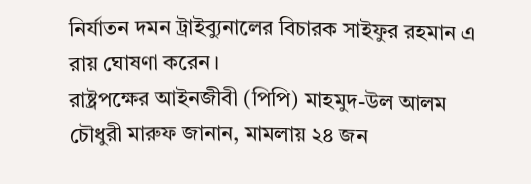নির্যাতন দমন ট্রাইব্যুনালের বিচারক সাইফুর রহমান এ রায় ঘোষণা করেন।
রাষ্ট্রপক্ষের আইনজীবী (পিপি) মাহমুদ-উল আলম চৌধুরী মারুফ জানান, মামলায় ২৪ জন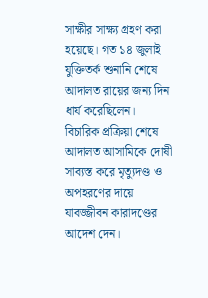সাক্ষীর সাক্ষ্য গ্রহণ করা হয়েছে। গত ১৪ জুলাই যুক্তিতর্ক শুনানি শেষে আদালত রায়ের জন্য দিন ধার্য করেছিলেন। বিচারিক প্রক্রিয়া শেষে আদালত আসামিকে দোষী সাব্যস্ত করে মৃত্যুদণ্ড ও অপহরণের দায়ে যাবজ্জীবন কারাদণ্ডের আদেশ দেন।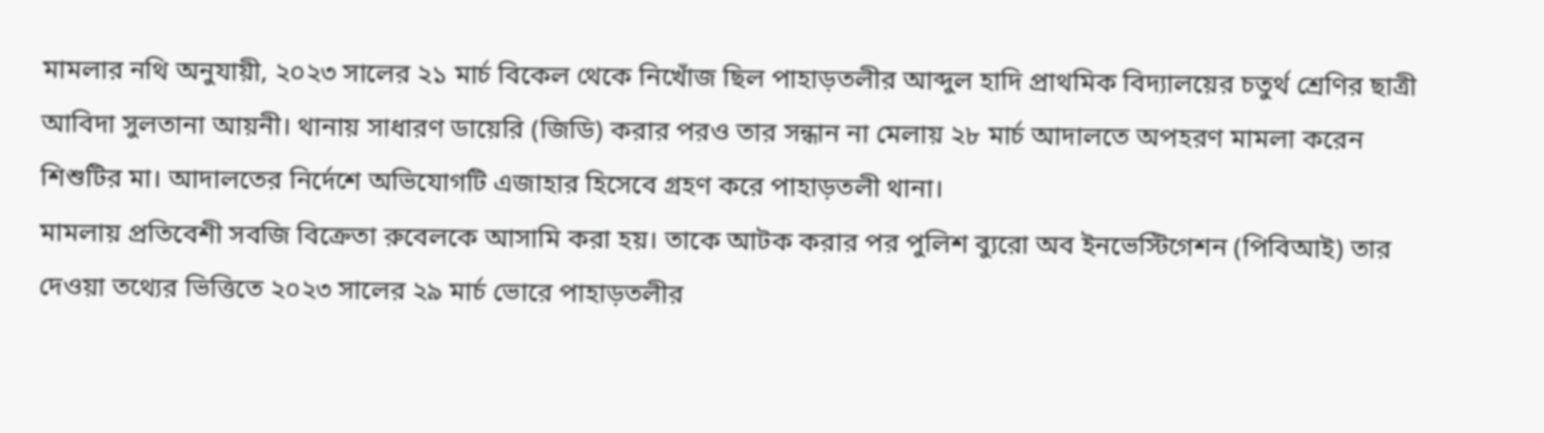মামলার নথি অনুযায়ী, ২০২৩ সালের ২১ মার্চ বিকেল থেকে নিখোঁজ ছিল পাহাড়তলীর আব্দুল হাদি প্রাথমিক বিদ্যালয়ের চতুর্থ শ্রেণির ছাত্রী আবিদা সুলতানা আয়নী। থানায় সাধারণ ডায়েরি (জিডি) করার পরও তার সন্ধান না মেলায় ২৮ মার্চ আদালতে অপহরণ মামলা করেন শিশুটির মা। আদালতের নির্দেশে অভিযোগটি এজাহার হিসেবে গ্রহণ করে পাহাড়তলী থানা।
মামলায় প্রতিবেশী সবজি বিক্রেতা রুবেলকে আসামি করা হয়। তাকে আটক করার পর পুলিশ ব্যুরো অব ইনভেস্টিগেশন (পিবিআই) তার দেওয়া তথ্যের ভিত্তিতে ২০২৩ সালের ২৯ মার্চ ভোরে পাহাড়তলীর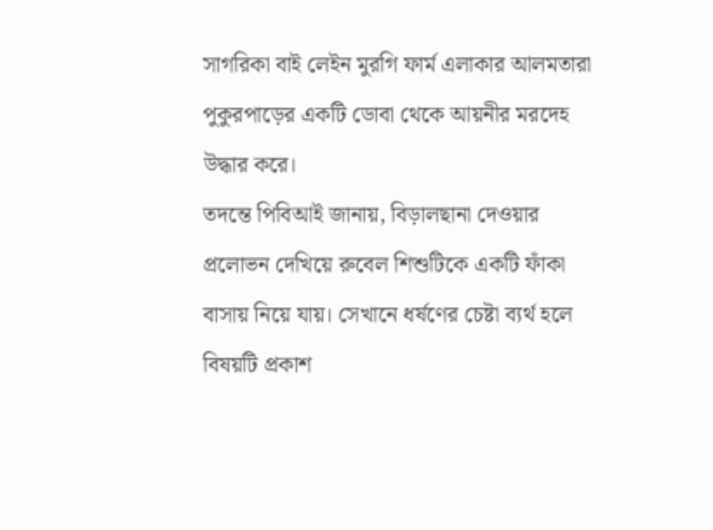সাগরিকা বাই লেইন মুরগি ফার্ম এলাকার আলমতারা পুকুরপাড়ের একটি ডোবা থেকে আয়নীর মরদেহ উদ্ধার করে।
তদন্তে পিবিআই জানায়, বিড়ালছানা দেওয়ার প্রলোভন দেখিয়ে রুবেল শিশুটিকে একটি ফাঁকা বাসায় নিয়ে যায়। সেখানে ধর্ষণের চেষ্টা ব্যর্থ হলে বিষয়টি প্রকাশ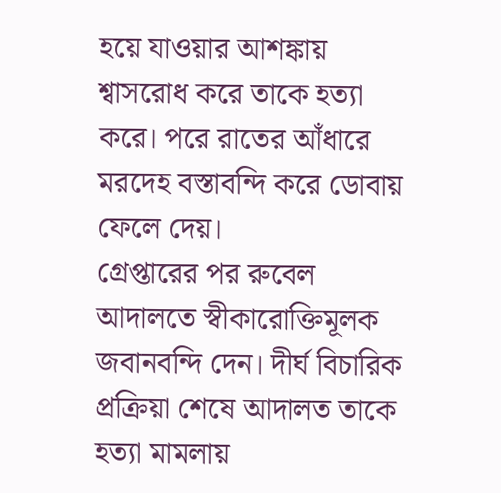হয়ে যাওয়ার আশঙ্কায় শ্বাসরোধ করে তাকে হত্যা করে। পরে রাতের আঁধারে মরদেহ বস্তাবন্দি করে ডোবায় ফেলে দেয়।
গ্রেপ্তারের পর রুবেল আদালতে স্বীকারোক্তিমূলক জবানবন্দি দেন। দীর্ঘ বিচারিক প্রক্রিয়া শেষে আদালত তাকে হত্যা মামলায়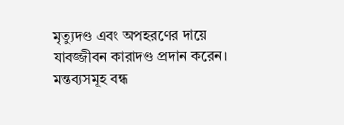মৃত্যুদণ্ড এবং অপহরণের দায়ে যাবজ্জীবন কারাদণ্ড প্রদান করেন।
মন্তব্যসমূহ বন্ধ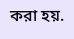করা হয়.